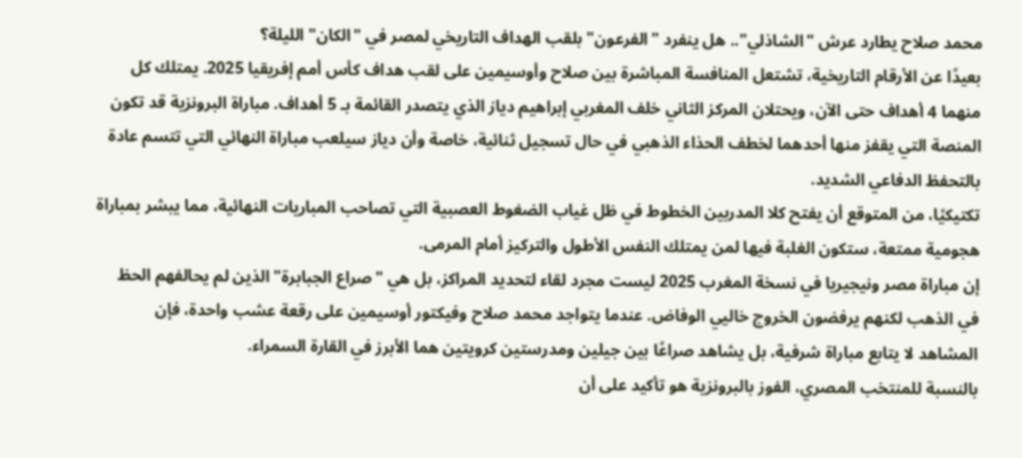محمد صلاح يطارد عرش "الشاذلي".. هل ينفرد "الفرعون" بلقب الهداف التاريخي لمصر في "الكان" الليلة؟
بعيدًا عن الأرقام التاريخية، تشتعل المنافسة المباشرة بين صلاح وأوسيمين على لقب هداف كأس أمم إفريقيا 2025. يمتلك كل منهما 4 أهداف حتى الآن، ويحتلان المركز الثاني خلف المغربي إبراهيم دياز الذي يتصدر القائمة بـ 5 أهداف. مباراة البرونزية قد تكون المنصة التي يقفز منها أحدهما لخطف الحذاء الذهبي في حال تسجيل ثنائية، خاصة وأن دياز سيلعب مباراة النهائي التي تتسم عادة بالتحفظ الدفاعي الشديد.
تكتيكيًا، من المتوقع أن يفتح كلا المدربين الخطوط في ظل غياب الضغوط العصبية التي تصاحب المباريات النهائية، مما يبشر بمباراة هجومية ممتعة، ستكون الغلبة فيها لمن يمتلك النفس الأطول والتركيز أمام المرمى.
إن مباراة مصر ونيجيريا في نسخة المغرب 2025 ليست مجرد لقاء لتحديد المراكز، بل هي "صراع الجبابرة" الذين لم يحالفهم الحظ في الذهب لكنهم يرفضون الخروج خاليي الوفاض. عندما يتواجد محمد صلاح وفيكتور أوسيمين على رقعة عشب واحدة، فإن المشاهد لا يتابع مباراة شرفية، بل يشاهد صراعًا بين جيلين ومدرستين كرويتين هما الأبرز في القارة السمراء.
بالنسبة للمنتخب المصري، الفوز بالبرونزية هو تأكيد على أن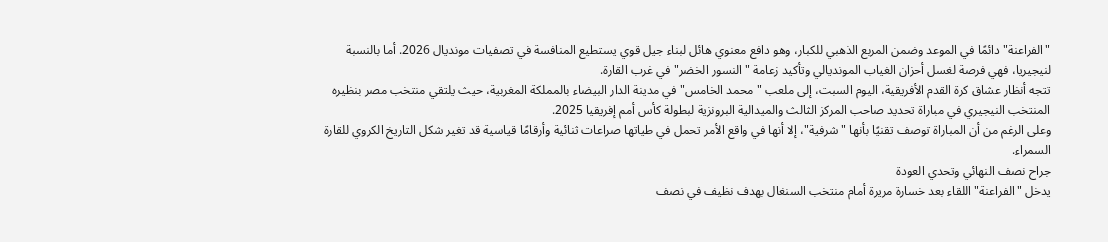"الفراعنة" دائمًا في الموعد وضمن المربع الذهبي للكبار، وهو دافع معنوي هائل لبناء جيل قوي يستطيع المنافسة في تصفيات مونديال 2026. أما بالنسبة لنيجيريا، فهي فرصة لغسل أحزان الغياب المونديالي وتأكيد زعامة "النسور الخضر" في غرب القارة.
تتجه أنظار عشاق كرة القدم الأفريقية، اليوم السبت، إلى ملعب "محمد الخامس" في مدينة الدار البيضاء بالمملكة المغربية، حيث يلتقي منتخب مصر بنظيره المنتخب النيجيري في مباراة تحديد صاحب المركز الثالث والميدالية البرونزية لبطولة كأس أمم إفريقيا 2025.
وعلى الرغم من أن المباراة توصف تقنيًا بأنها "شرفية"، إلا أنها في واقع الأمر تحمل في طياتها صراعات ثنائية وأرقامًا قياسية قد تغير شكل التاريخ الكروي للقارة السمراء.
جراح نصف النهائي وتحدي العودة
يدخل "الفراعنة" اللقاء بعد خسارة مريرة أمام منتخب السنغال بهدف نظيف في نصف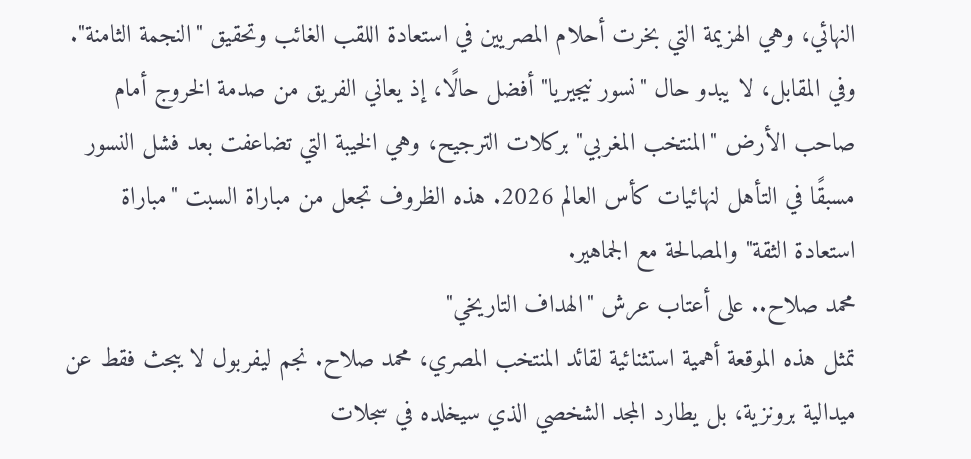النهائي، وهي الهزيمة التي بخرت أحلام المصريين في استعادة اللقب الغائب وتحقيق "النجمة الثامنة". وفي المقابل، لا يبدو حال "نسور نيجيريا" أفضل حالًا، إذ يعاني الفريق من صدمة الخروج أمام صاحب الأرض "المنتخب المغربي" بركلات الترجيح، وهي الخيبة التي تضاعفت بعد فشل النسور مسبقًا في التأهل لنهائيات كأس العالم 2026. هذه الظروف تجعل من مباراة السبت "مباراة استعادة الثقة" والمصالحة مع الجماهير.
محمد صلاح.. على أعتاب عرش "الهداف التاريخي"
تمثل هذه الموقعة أهمية استثنائية لقائد المنتخب المصري، محمد صلاح. نجم ليفربول لا يبحث فقط عن ميدالية برونزية، بل يطارد المجد الشخصي الذي سيخلده في سجلات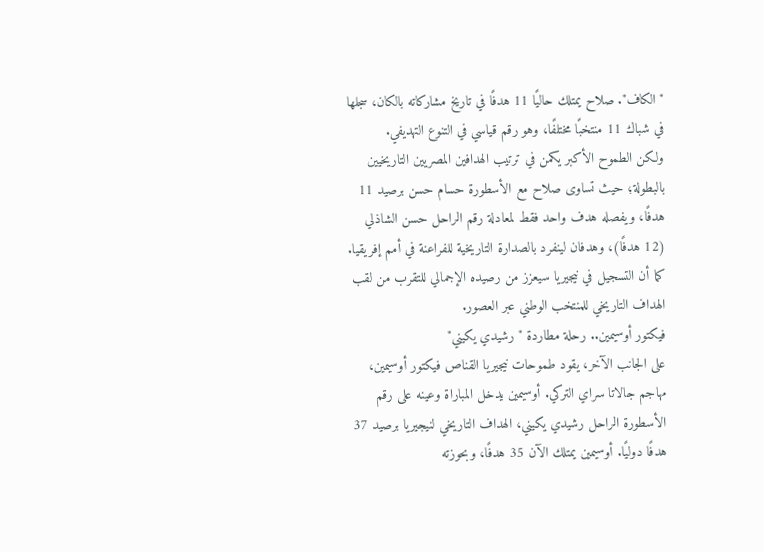"الكاف". صلاح يمتلك حاليًا 11 هدفًا في تاريخ مشاركاته بالكان، سجلها في شباك 11 منتخبًا مختلفًا، وهو رقم قياسي في التنوع التهديفي.
ولكن الطموح الأكبر يكمن في ترتيب الهدافين المصريين التاريخيين بالبطولة؛ حيث تساوى صلاح مع الأسطورة حسام حسن برصيد 11 هدفًا، ويفصله هدف واحد فقط لمعادلة رقم الراحل حسن الشاذلي (12 هدفًا)، وهدفان لينفرد بالصدارة التاريخية للفراعنة في أمم إفريقيا. كما أن التسجيل في نيجيريا سيعزز من رصيده الإجمالي للتقرب من لقب الهداف التاريخي للمنتخب الوطني عبر العصور.
فيكتور أوسيمين.. رحلة مطاردة "رشيدي يكيني"
على الجانب الآخر، يقود طموحات نيجيريا القناص فيكتور أوسيمين، مهاجم جالاتا سراي التركي. أوسيمين يدخل المباراة وعينه على رقم الأسطورة الراحل رشيدي يكيني، الهداف التاريخي لنيجيريا برصيد 37 هدفًا دوليًا. أوسيمين يمتلك الآن 35 هدفًا، وبحوزته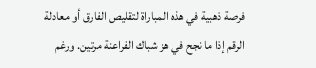فرصة ذهبية في هذه المباراة لتقليص الفارق أو معادلة الرقم إذا ما نجح في هز شباك الفراعنة مرتين. ورغم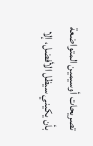تصريحات أوسيمين المتواضعة بأن يكيني سيظل الأفضل، إلا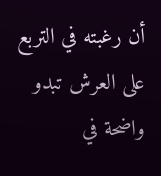أن رغبته في التربع على العرش تبدو واضحة في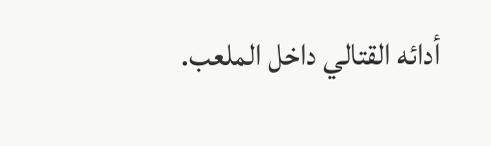أدائه القتالي داخل الملعب.